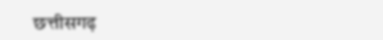छत्तीसगढ़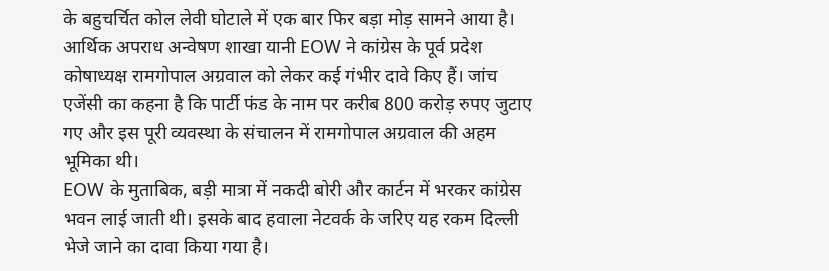के बहुचर्चित कोल लेवी घोटाले में एक बार फिर बड़ा मोड़ सामने आया है। आर्थिक अपराध अन्वेषण शाखा यानी EOW ने कांग्रेस के पूर्व प्रदेश कोषाध्यक्ष रामगोपाल अग्रवाल को लेकर कई गंभीर दावे किए हैं। जांच एजेंसी का कहना है कि पार्टी फंड के नाम पर करीब 800 करोड़ रुपए जुटाए गए और इस पूरी व्यवस्था के संचालन में रामगोपाल अग्रवाल की अहम भूमिका थी।
EOW के मुताबिक, बड़ी मात्रा में नकदी बोरी और कार्टन में भरकर कांग्रेस भवन लाई जाती थी। इसके बाद हवाला नेटवर्क के जरिए यह रकम दिल्ली भेजे जाने का दावा किया गया है।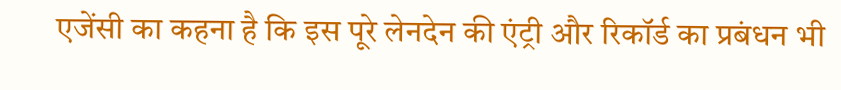एजेंसी का कहना है कि इस पूरे लेनदेन की एंट्री और रिकॉर्ड का प्रबंधन भी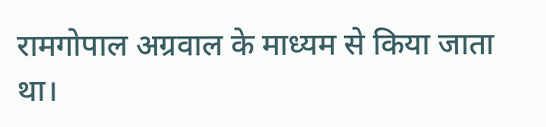रामगोपाल अग्रवाल के माध्यम से किया जाता था।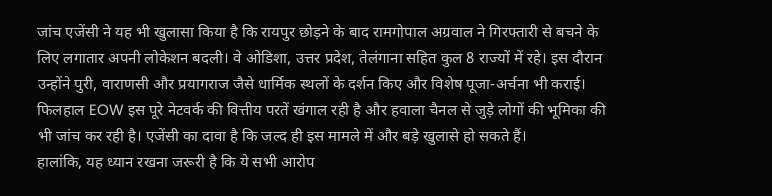जांच एजेंसी ने यह भी खुलासा किया है कि रायपुर छोड़ने के बाद रामगोपाल अग्रवाल ने गिरफ्तारी से बचने के लिए लगातार अपनी लोकेशन बदली। वे ओडिशा, उत्तर प्रदेश, तेलंगाना सहित कुल 8 राज्यों में रहे। इस दौरान उन्होंने पुरी, वाराणसी और प्रयागराज जैसे धार्मिक स्थलों के दर्शन किए और विशेष पूजा-अर्चना भी कराई।
फिलहाल EOW इस पूरे नेटवर्क की वित्तीय परतें खंगाल रही है और हवाला चैनल से जुड़े लोगों की भूमिका की भी जांच कर रही है। एजेंसी का दावा है कि जल्द ही इस मामले में और बड़े खुलासे हो सकते हैं।
हालांकि, यह ध्यान रखना जरूरी है कि ये सभी आरोप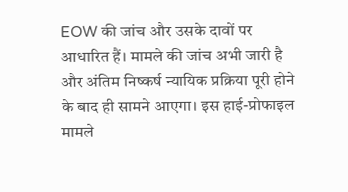EOW की जांच और उसके दावों पर आधारित हैं। मामले की जांच अभी जारी है और अंतिम निष्कर्ष न्यायिक प्रक्रिया पूरी होने के बाद ही सामने आएगा। इस हाई-प्रोफाइल मामले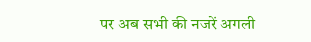पर अब सभी की नजरें अगली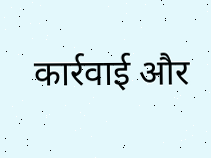कार्रवाई और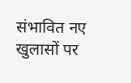संभावित नए खुलासों पर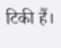टिकी हैं।